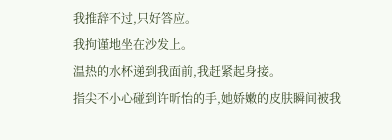我推辞不过,只好答应。
我拘谨地坐在沙发上。
温热的水杯递到我面前,我赶紧起身接。
指尖不小心碰到许昕怡的手,她娇嫩的皮肤瞬间被我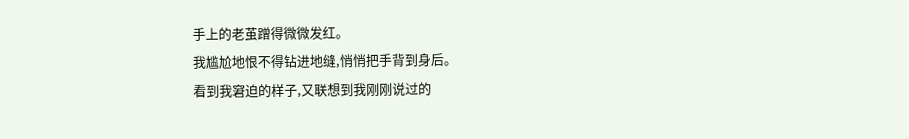手上的老茧蹭得微微发红。
我尴尬地恨不得钻进地缝,悄悄把手背到身后。
看到我窘迫的样子,又联想到我刚刚说过的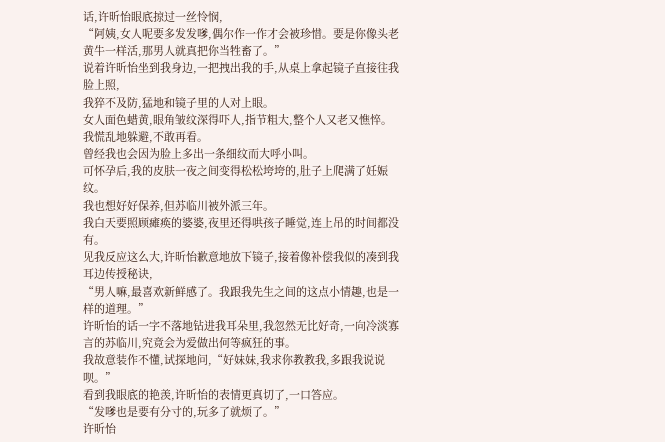话,许昕怡眼底掠过一丝怜悯,
“阿姨,女人呢要多发发嗲,偶尔作一作才会被珍惜。要是你像头老黄牛一样活,那男人就真把你当牲畜了。”
说着许昕怡坐到我身边,一把拽出我的手,从桌上拿起镜子直接往我脸上照,
我猝不及防,猛地和镜子里的人对上眼。
女人面色蜡黄,眼角皱纹深得吓人,指节粗大,整个人又老又憔悴。
我慌乱地躲避,不敢再看。
曾经我也会因为脸上多出一条细纹而大呼小叫。
可怀孕后,我的皮肤一夜之间变得松松垮垮的,肚子上爬满了妊娠纹。
我也想好好保养,但苏临川被外派三年。
我白天要照顾瘫痪的婆婆,夜里还得哄孩子睡觉,连上吊的时间都没有。
见我反应这么大,许昕怡歉意地放下镜子,接着像补偿我似的凑到我耳边传授秘诀,
“男人嘛,最喜欢新鲜感了。我跟我先生之间的这点小情趣,也是一样的道理。”
许昕怡的话一字不落地钻进我耳朵里,我忽然无比好奇,一向冷淡寡言的苏临川,究竟会为爱做出何等疯狂的事。
我故意装作不懂,试探地问,“好妹妹,我求你教教我,多跟我说说呗。”
看到我眼底的艳羡,许昕怡的表情更真切了,一口答应。
“发嗲也是要有分寸的,玩多了就烦了。”
许昕怡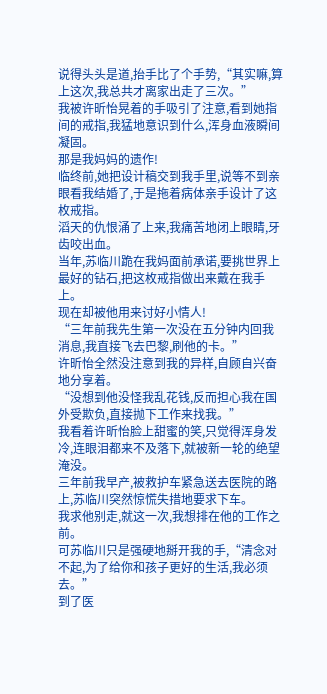说得头头是道,抬手比了个手势,“其实嘛,算上这次,我总共才离家出走了三次。”
我被许昕怡晃着的手吸引了注意,看到她指间的戒指,我猛地意识到什么,浑身血液瞬间凝固。
那是我妈妈的遗作!
临终前,她把设计稿交到我手里,说等不到亲眼看我结婚了,于是拖着病体亲手设计了这枚戒指。
滔天的仇恨涌了上来,我痛苦地闭上眼睛,牙齿咬出血。
当年,苏临川跪在我妈面前承诺,要挑世界上最好的钻石,把这枚戒指做出来戴在我手上。
现在却被他用来讨好小情人!
“三年前我先生第一次没在五分钟内回我消息,我直接飞去巴黎,刷他的卡。”
许昕怡全然没注意到我的异样,自顾自兴奋地分享着。
“没想到他没怪我乱花钱,反而担心我在国外受欺负,直接抛下工作来找我。”
我看着许昕怡脸上甜蜜的笑,只觉得浑身发冷,连眼泪都来不及落下,就被新一轮的绝望淹没。
三年前我早产,被救护车紧急送去医院的路上,苏临川突然惊慌失措地要求下车。
我求他别走,就这一次,我想排在他的工作之前。
可苏临川只是强硬地掰开我的手,“清念对不起,为了给你和孩子更好的生活,我必须去。”
到了医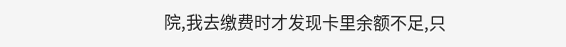院,我去缴费时才发现卡里余额不足,只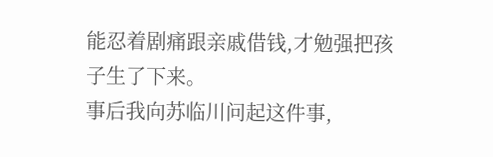能忍着剧痛跟亲戚借钱,才勉强把孩子生了下来。
事后我向苏临川问起这件事,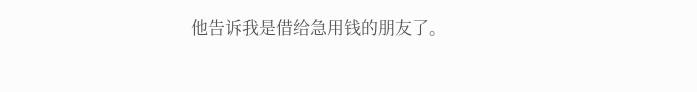他告诉我是借给急用钱的朋友了。